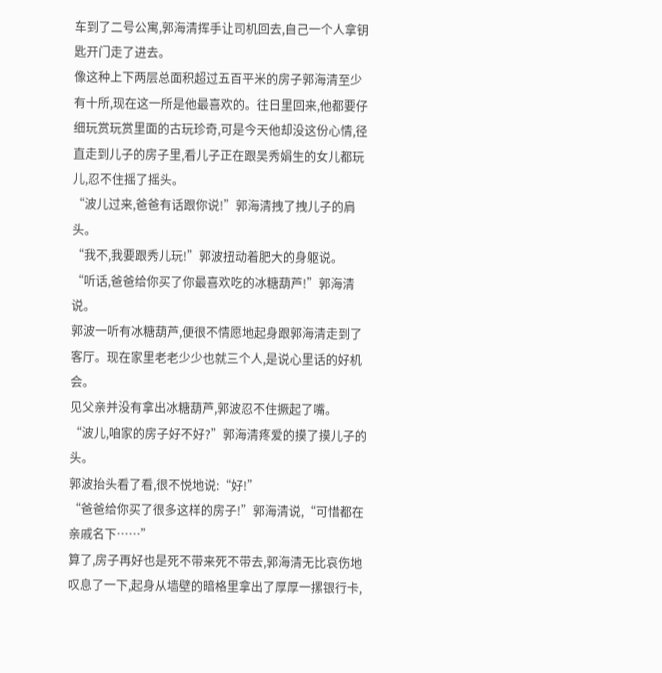车到了二号公寓,郭海清挥手让司机回去,自己一个人拿钥匙开门走了进去。
像这种上下两层总面积超过五百平米的房子郭海清至少有十所,现在这一所是他最喜欢的。往日里回来,他都要仔细玩赏玩赏里面的古玩珍奇,可是今天他却没这份心情,径直走到儿子的房子里,看儿子正在跟吴秀娟生的女儿都玩儿,忍不住摇了摇头。
“波儿过来,爸爸有话跟你说!”郭海清拽了拽儿子的肩头。
“我不,我要跟秀儿玩!”郭波扭动着肥大的身躯说。
“听话,爸爸给你买了你最喜欢吃的冰糖葫芦!”郭海清说。
郭波一听有冰糖葫芦,便很不情愿地起身跟郭海清走到了客厅。现在家里老老少少也就三个人,是说心里话的好机会。
见父亲并没有拿出冰糖葫芦,郭波忍不住撅起了嘴。
“波儿,咱家的房子好不好?”郭海清疼爱的摸了摸儿子的头。
郭波抬头看了看,很不悦地说:“好!”
“爸爸给你买了很多这样的房子!”郭海清说,“可惜都在亲戚名下……”
算了,房子再好也是死不带来死不带去,郭海清无比哀伤地叹息了一下,起身从墙壁的暗格里拿出了厚厚一摞银行卡,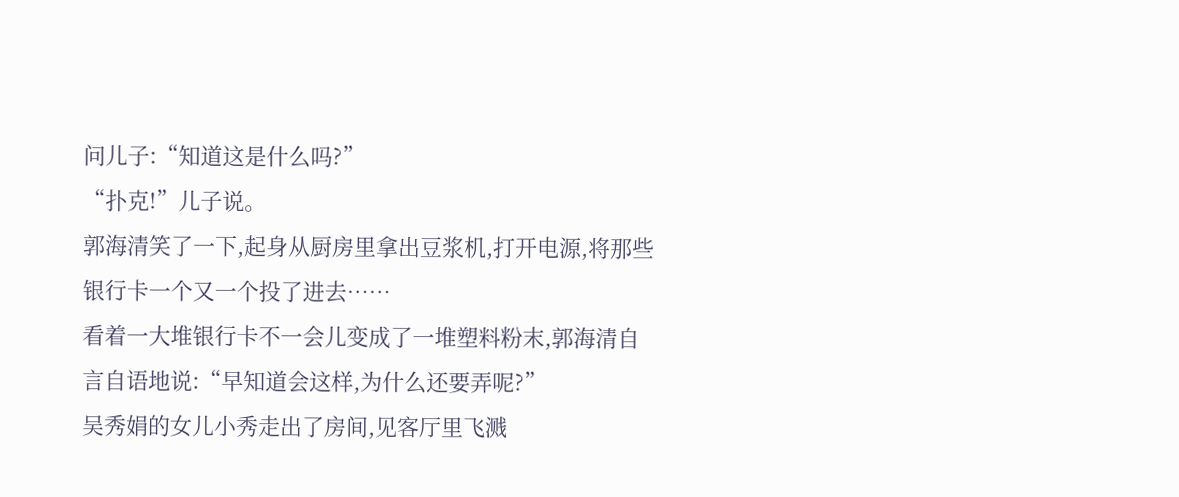问儿子:“知道这是什么吗?”
“扑克!”儿子说。
郭海清笑了一下,起身从厨房里拿出豆浆机,打开电源,将那些银行卡一个又一个投了进去……
看着一大堆银行卡不一会儿变成了一堆塑料粉末,郭海清自言自语地说:“早知道会这样,为什么还要弄呢?”
吴秀娟的女儿小秀走出了房间,见客厅里飞溅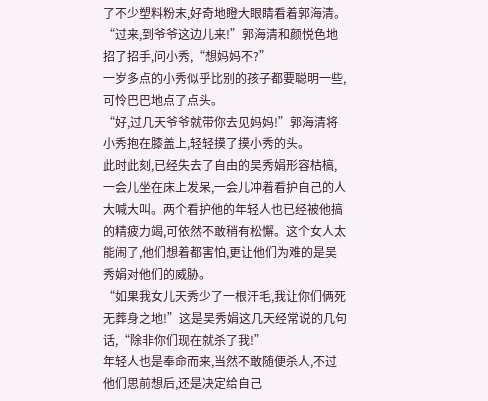了不少塑料粉末,好奇地瞪大眼睛看着郭海清。
“过来,到爷爷这边儿来!”郭海清和颜悦色地招了招手,问小秀,“想妈妈不?”
一岁多点的小秀似乎比别的孩子都要聪明一些,可怜巴巴地点了点头。
“好,过几天爷爷就带你去见妈妈!”郭海清将小秀抱在膝盖上,轻轻摸了摸小秀的头。
此时此刻,已经失去了自由的吴秀娟形容枯槁,一会儿坐在床上发呆,一会儿冲着看护自己的人大喊大叫。两个看护他的年轻人也已经被他搞的精疲力竭,可依然不敢稍有松懈。这个女人太能闹了,他们想着都害怕,更让他们为难的是吴秀娟对他们的威胁。
“如果我女儿天秀少了一根汗毛,我让你们俩死无葬身之地!”这是吴秀娟这几天经常说的几句话,“除非你们现在就杀了我!”
年轻人也是奉命而来,当然不敢随便杀人,不过他们思前想后,还是决定给自己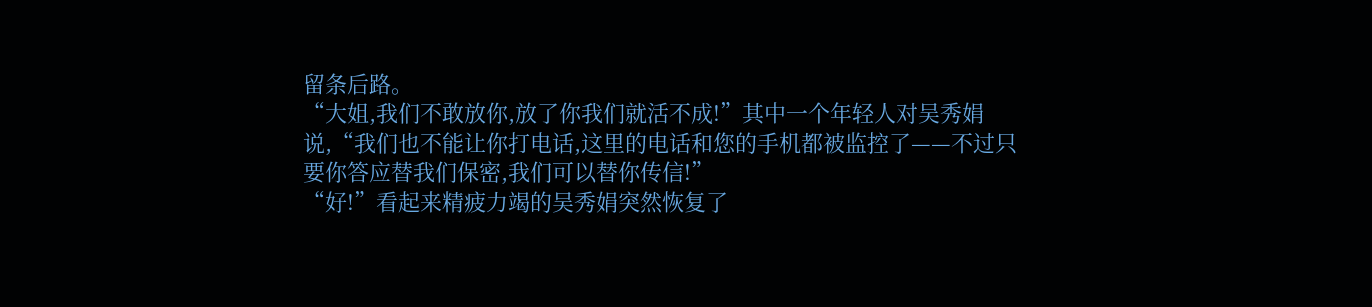留条后路。
“大姐,我们不敢放你,放了你我们就活不成!”其中一个年轻人对吴秀娟说,“我们也不能让你打电话,这里的电话和您的手机都被监控了——不过只要你答应替我们保密,我们可以替你传信!”
“好!”看起来精疲力竭的吴秀娟突然恢复了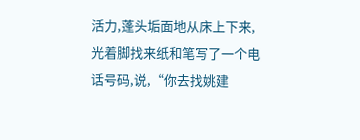活力,蓬头垢面地从床上下来,光着脚找来纸和笔写了一个电话号码,说,“你去找姚建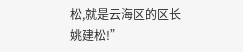松,就是云海区的区长姚建松!”